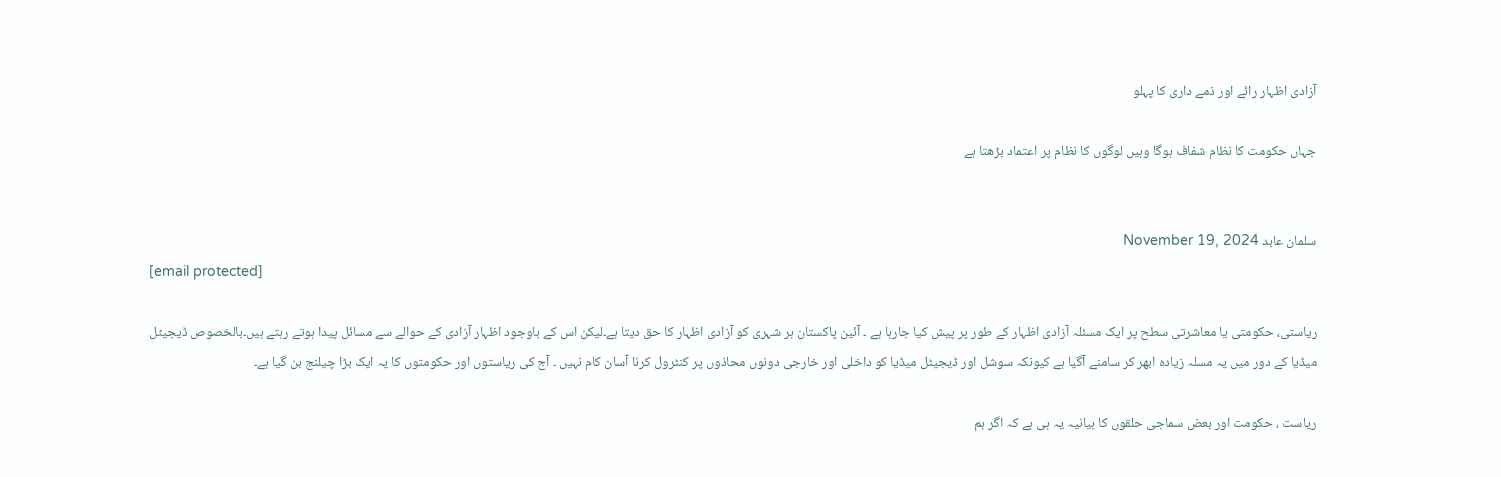آزادی اظہار رائے اور ذمے داری کا پہلو

جہاں حکومت کا نظام شفاف ہوگا وہیں لوگوں کا نظام پر اعتماد بڑھتا ہے


سلمان عابد November 19, 2024
[email protected]

ریاستی، حکومتی یا معاشرتی سطح پر ایک مسئلہ آزادی اظہار کے طور پر پیش کیا جارہا ہے ۔ آئین پاکستان ہر شہری کو آزادی اظہار کا حق دیتا ہے۔لیکن اس کے باوجود اظہار آزادی کے حوالے سے مسائل پیدا ہوتے رہتے ہیں۔بالخصوص ڈیجیٹل میڈیا کے دور میں یہ مسلہ زیادہ ابھر کر سامنے آگیا ہے کیونکہ سوشل اور ڈیجیٹل میڈیا کو داخلی اور خارجی دونوں محاذوں پر کنٹرول کرنا آسان کام نہیں ۔ آج کی ریاستوں اور حکومتوں کا یہ ایک بڑا چیلنج بن گیا ہے۔

ریاست ، حکومت اور بعض سماجی حلقوں کا بیانیہ یہ ہی ہے کہ اگر ہم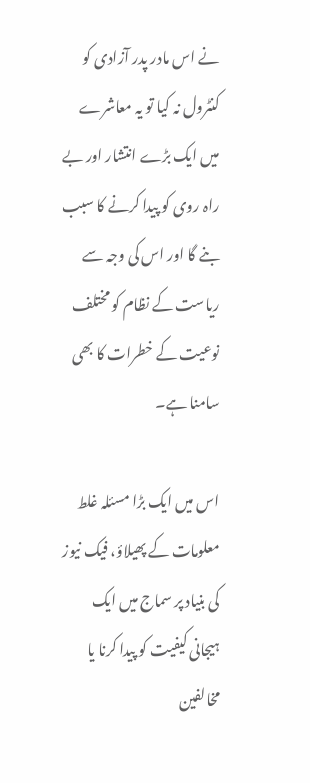نے اس مادر پدر آزادی کو کنٹرول نہ کیا تو یہ معاشرے میں ایک بڑے انتشار اور بے راہ روی کو پیدا کرنے کا سبب بنے گا اور اس کی وجہ سے ریاست کے نظام کو مختلف نوعیت کے خطرات کا بھی سامنا ہے۔

اس میں ایک بڑا مسئلہ غلط معلومات کے پھیلاؤ، فیک نیوز کی بنیاد پر سماج میں ایک ہیجانی کیفیت کو پیدا کرنا یا مخالفین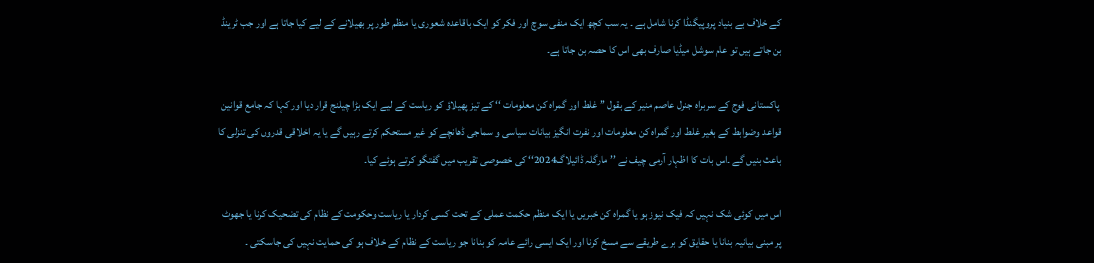کے خلاف بے بنیاد پروپیگنڈا کرنا شامل ہے ۔ یہ سب کچھ ایک منفی سوچ اور فکر کو ایک باقاعدہ شعوری یا منظم طور پر بھیلانے کے لیے کیا جاتا ہے اور جب ٹرینڈ بن جاتے ہیں تو عام سوشل میڈیا صارف بھی اس کا حصہ بن جاتا ہے۔

 پاکستانی فوج کے سربراہ جنرل عاصم منیر کے بقول ’’ غلط اور گمراہ کن معلومات ‘‘ کے تیز پھیلاؤ کو ریاست کے لیے ایک بڑا چیلنج قرار دیا اور کہا کہ جامع قوانین قواعد وضوابط کے بغیر غلط اور گمراہ کن معلومات اور نفرت انگیز بیانات سیاسی و سماجی ڈھانچے کو غیر مستحکم کرتے رہیں گے یا یہ اخلاقی قدروں کی تنزلی کا باعث بنیں گے ۔اس بات کا اظہار آرمی چیف نے ’’ مارگلہ ڈائیلاگ2024‘‘ کی خصوصی تقریب میں گفتگو کرتے ہوئے کیا۔

اس میں کوئی شک نہیں کہ فیک نیوز ہو یا گمراہ کن خبریں یا ایک منظم حکمت عملی کے تحت کسی کردار یا ریاست وحکومت کے نظام کی تضحیک کرنا یا جھوٹ پر مبنی بیانیہ بنانا یا حقایق کو برے طریقے سے مسخ کرنا اور ایک ایسی رائے عامہ کو بنانا جو ریاست کے نظام کے خلاف ہو کی حمایت نہیں کی جاسکتی ۔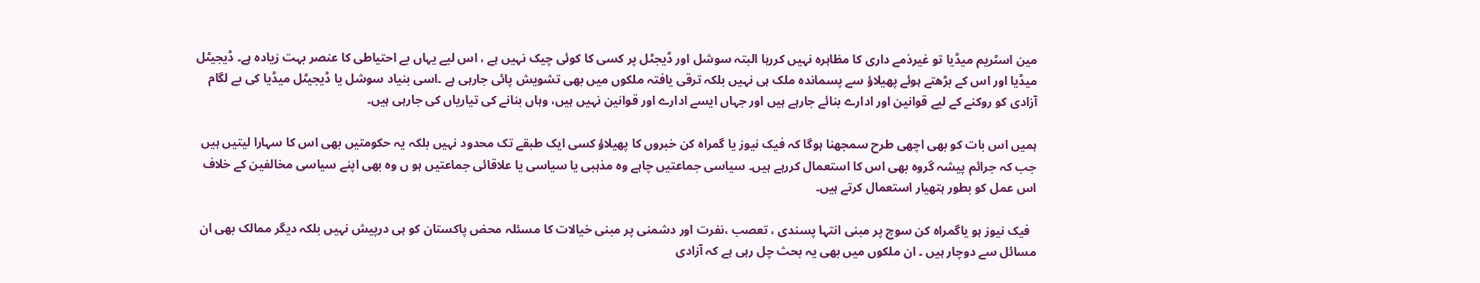مین اسٹریم میڈیا تو غیرذمے داری کا مظاہرہ نہیں کررہا البتہ سوشل اور ڈیجٹل پر کسی کا کوئی چیک نہیں ہے ، اس لیے یہاں بے احتیاطی کا عنصر بہت زیادہ ہے۔ ڈیجیٹل میڈیا اور اس کے بڑھتے ہوئے پھیلاؤ سے پسماندہ ملک ہی نہیں بلکہ ترقی یافتہ ملکوں میں بھی تشویش پائی جارہی ہے ۔اسی بنیاد سوشل یا ڈیجیٹل میڈیا کی بے لگام آزادی کو روکنے کے لیے قوانین اور ادارے بنائے جارہے ہیں اور جہاں ایسے ادارے اور قوانین نہیں ہیں، وہاں بنانے کی تیاریاں کی جارہی ہیں۔

ہمیں اس بات کو بھی اچھی طرح سمجھنا ہوگا کہ فیک نیوز یا گمراہ کن خبروں کا پھیلاؤ کسی ایک طبقے تک محدود نہیں بلکہ یہ حکومتیں بھی اس کا سہارا لیتیں ہیں جب کہ جرائم پیشہ گروہ بھی اس کا استعمال کررہے ہیں۔ سیاسی جماعتیں چاہے وہ مذہبی یا سیاسی یا علاقائی جماعتیں ہو ں وہ بھی اپنے سیاسی مخالفین کے خلاف اس عمل کو بطور ہتھیار استعمال کرتے ہیں۔

  فیک نیوز ہو یاگمراہ کن سوچ پر مبنی انتہا پسندی ، تعصب ،نفرت اور دشمنی پر مبنی خیالات کا مسئلہ محض پاکستان کو ہی درپیش نہیں بلکہ دیگر ممالک بھی ان مسائل سے دوچار ہیں ۔ ان ملکوں میں بھی یہ بحث چل رہی ہے کہ آزادی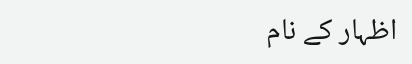اظہار کے نام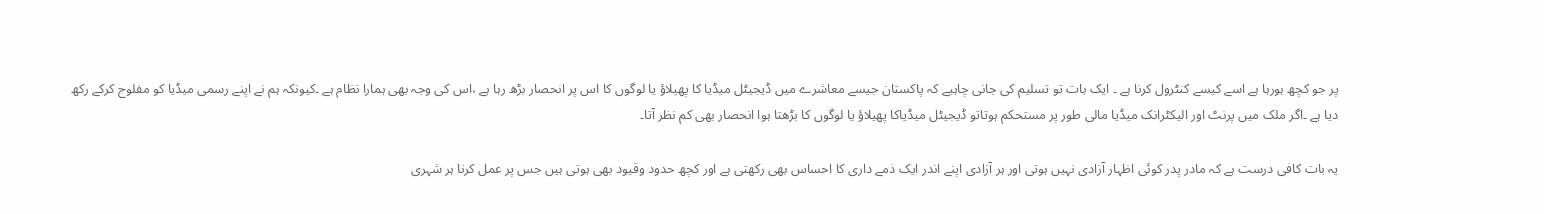پر جو کچھ ہورہا ہے اسے کیسے کنٹرول کرنا ہے ۔ ایک بات تو تسلیم کی جانی چاہیے کہ پاکستان جیسے معاشرے میں ڈیجیٹل میڈیا کا پھیلاؤ یا لوگوں کا اس پر انحصار بڑھ رہا ہے ،اس کی وجہ بھی ہمارا نظام ہے ۔کیونکہ ہم نے اپنے رسمی میڈیا کو مفلوج کرکے رکھ دیا ہے ۔اگر ملک میں پرنٹ اور الیکٹرانک میڈیا مالی طور پر مستحکم ہوتاتو ڈیجیٹل میڈیاکا پھیلاؤ یا لوگوں کا بڑھتا ہوا انحصار بھی کم نظر آتا۔

یہ بات کافی درست ہے کہ مادر پدر کوئی اظہار آزادی نہیں ہوتی اور ہر آزادی اپنے اندر ایک ذمے داری کا احساس بھی رکھتی ہے اور کچھ حدود وقیود بھی ہوتی ہیں جس پر عمل کرنا ہر شہری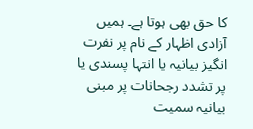کا حق بھی ہوتا ہے۔ ہمیں آزادی اظہار کے نام پر نفرت انگیز بیانیہ یا انتہا پسندی یا پر تشدد رجحانات پر مبنی بیانیہ سمیت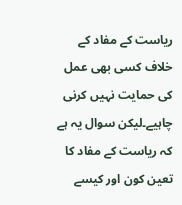ریاست کے مفاد کے خلاف کسی بھی عمل کی حمایت نہیں کرنی چاہیے۔لیکن سوال یہ ہے کہ ریاست کے مفاد کا تعین کون اور کیسے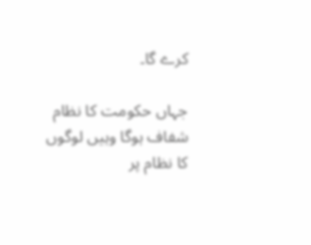کرے گا۔

جہاں حکومت کا نظام شفاف ہوگا وہیں لوگوں کا نظام پر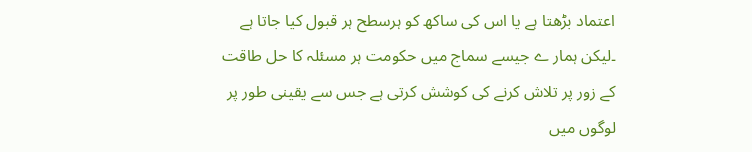اعتماد بڑھتا ہے یا اس کی ساکھ کو ہرسطح ہر قبول کیا جاتا ہے ۔لیکن ہمار ے جیسے سماج میں حکومت ہر مسئلہ کا حل طاقت کے زور پر تلاش کرنے کی کوشش کرتی ہے جس سے یقینی طور پر لوگوں میں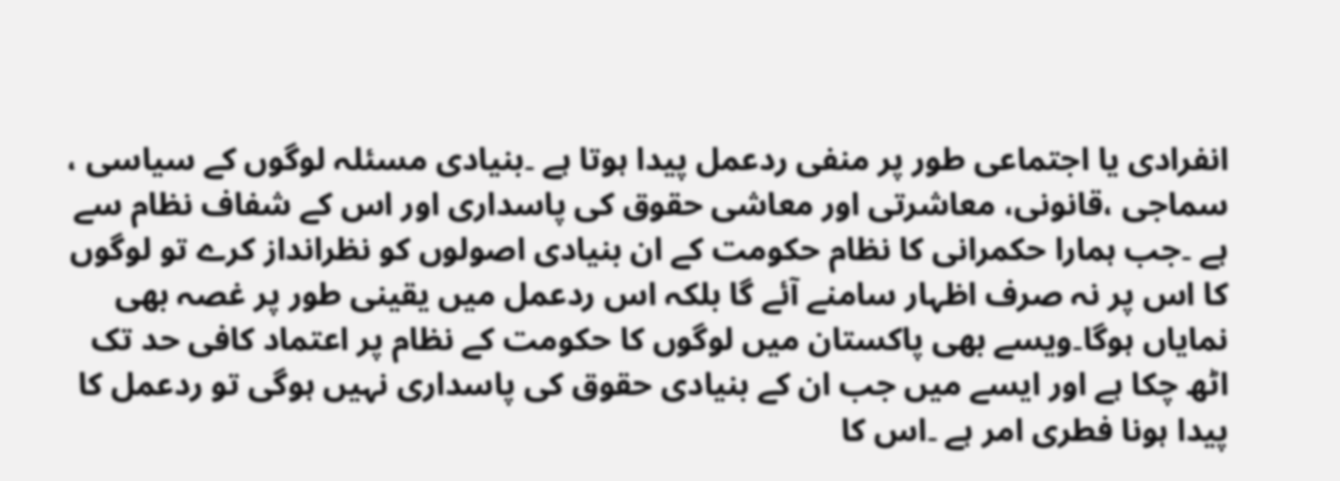انفرادی یا اجتماعی طور پر منفی ردعمل پیدا ہوتا ہے ۔بنیادی مسئلہ لوگوں کے سیاسی ، سماجی ،قانونی، معاشرتی اور معاشی حقوق کی پاسداری اور اس کے شفاف نظام سے ہے ۔جب ہمارا حکمرانی کا نظام حکومت کے ان بنیادی اصولوں کو نظرانداز کرے تو لوگوں کا اس پر نہ صرف اظہار سامنے آئے گا بلکہ اس ردعمل میں یقینی طور پر غصہ بھی نمایاں ہوگا۔ویسے بھی پاکستان میں لوگوں کا حکومت کے نظام پر اعتماد کافی حد تک اٹھ چکا ہے اور ایسے میں جب ان کے بنیادی حقوق کی پاسداری نہیں ہوگی تو ردعمل کا پیدا ہونا فطری امر ہے ۔اس کا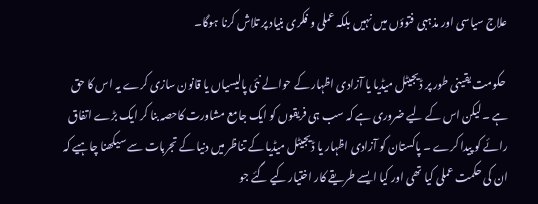علاج سیاسی اور مذہبی فتوؤں میں نہیں بلکہ عملی و فکری بنیاد پر تلاش کرنا ہوگا۔

 حکومت یقینی طور پر ڈیجیٹل میڈیا یا آزادی اظہار کے حوالے نئی پالیسیاں یا قانون سازی کرے یہ اس کا حق ہے ۔لیکن اس کے لیے ضروری ہے کہ سب ہی فریقوں کو ایک جامع مشاورت کاحصہ بنا کر ایک بڑے اتفاق رائے کو پیدا کرے ۔ پاکستان کو آزادی اظہار یا ڈیجیٹل میڈیا کے تناظر میں دنیا کے تجربات سے سیکھنا چاہیے کہ ان کی حکمت عملی کیا تھی اور کیا ایسے طریقے کار اختیار کیے گئے جو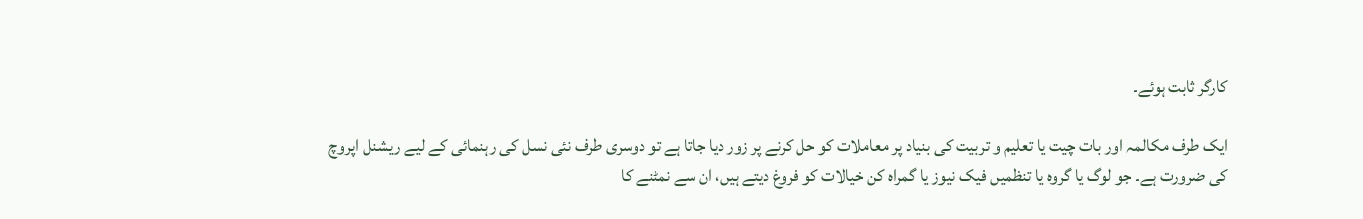کارگر ثابت ہوئے۔

ایک طرف مکالمہ اور بات چیت یا تعلیم و تربیت کی بنیاد پر معاملات کو حل کرنے پر زور دیا جاتا ہے تو دوسری طرف نئی نسل کی رہنمائی کے لیے ریشنل اپروچ کی ضرورت ہے۔ جو لوگ یا گروہ یا تنظمیں فیک نیوز یا گمراہ کن خیالات کو فروغ دیتے ہیں، ان سے نمٹنے کا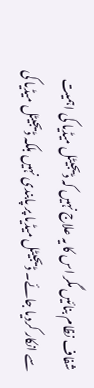شفاف نظام بنائیں مگر اس کا یہ علاج نہیں کہ ڈیجیٹل میڈیا کی اہمیت سے انکار کردیا جائے۔ ڈیجیٹل میڈیا پر پابندی نہیں بلکہ ڈیجیٹل میڈیا کی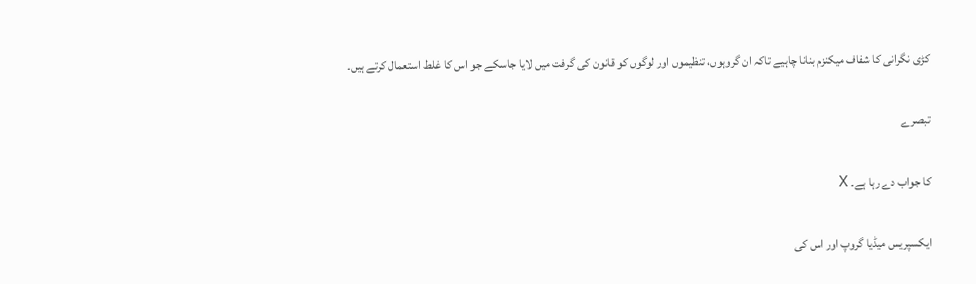کڑی نگرانی کا شفاف میکنزم بنانا چاہیے تاکہ ان گروہوں، تنظیموں اور لوگوں کو قانون کی گرفت میں لایا جاسکے جو اس کا غلط استعمال کرتے ہیں۔

تبصرے

کا جواب دے رہا ہے۔ X

ایکسپریس میڈیا گروپ اور اس کی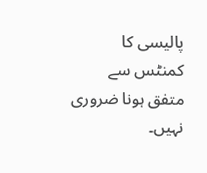پالیسی کا کمنٹس سے متفق ہونا ضروری نہیں۔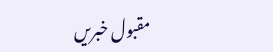مقبول خبریں